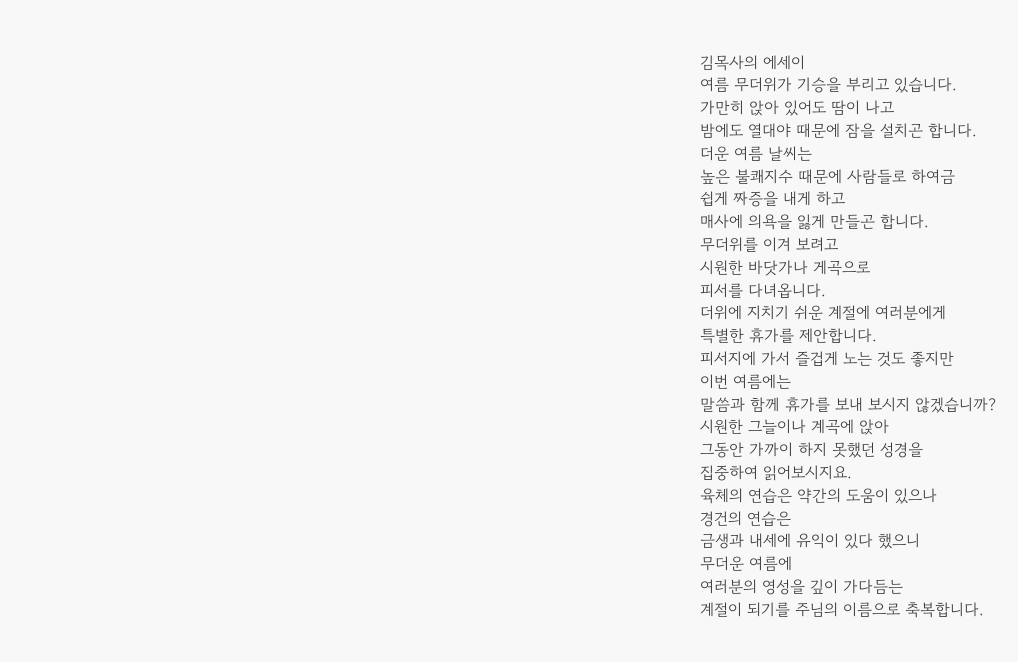김목사의 에세이
여름 무더위가 기승을 부리고 있습니다.
가만히 앉아 있어도 땀이 나고
밤에도 열대야 때문에 잠을 설치곤 합니다.
더운 여름 날씨는
높은 불쾌지수 때문에 사람들로 하여금
쉽게 짜증을 내게 하고
매사에 의욕을 잃게 만들곤 합니다.
무더위를 이겨 보려고
시원한 바닷가나 게곡으로
피서를 다녀옵니다.
더위에 지치기 쉬운 계절에 여러분에게
특별한 휴가를 제안합니다.
피서지에 가서 즐겁게 노는 것도 좋지만
이번 여름에는
말씀과 함께 휴가를 보내 보시지 않겠습니까?
시원한 그늘이나 계곡에 앉아
그동안 가까이 하지 못했던 성경을
집중하여 읽어보시지요.
육체의 연습은 약간의 도움이 있으나
경건의 연습은
금생과 내세에 유익이 있다 했으니
무더운 여름에
여러분의 영성을 깊이 가다듬는
계절이 되기를 주님의 이름으로 축복합니다.